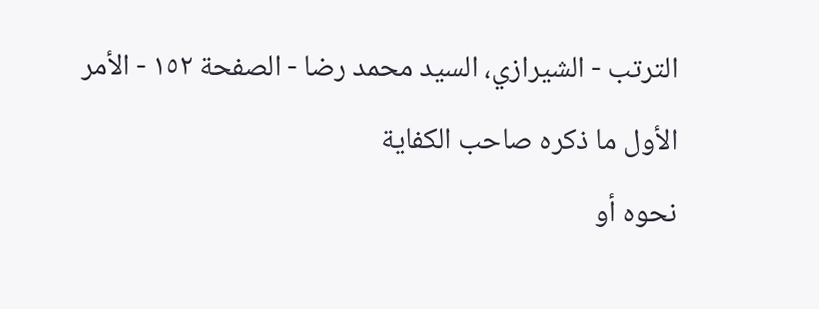الترتب - الشيرازي، السيد محمد رضا - الصفحة ١٥٢ - الأمر الأول ما ذكره صاحب الكفاية
نحوه أو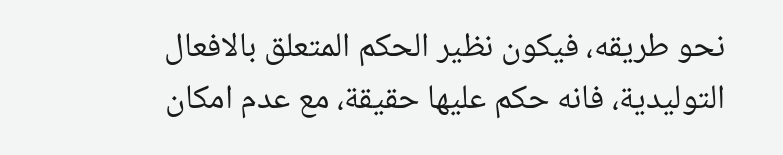نحو طريقه، فيكون نظير الحكم المتعلق بالافعال التوليدية، فانه حكم عليها حقيقة، مع عدم امكان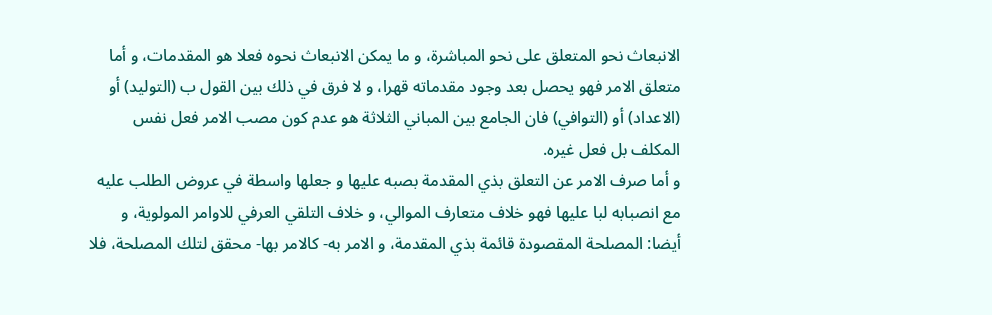الانبعاث نحو المتعلق على نحو المباشرة، و ما يمكن الانبعاث نحوه فعلا هو المقدمات، و أما متعلق الامر فهو يحصل بعد وجود مقدماته قهرا، و لا فرق في ذلك بين القول ب (التوليد) أو (الاعداد) أو (التوافي) فان الجامع بين المباني الثلاثة هو عدم كون مصب الامر فعل نفس المكلف بل فعل غيره.
و أما صرف الامر عن التعلق بذي المقدمة بصبه عليها و جعلها واسطة في عروض الطلب عليه مع انصبابه لبا عليها فهو خلاف متعارف الموالي، و خلاف التلقي العرفي للاوامر المولوية، و أيضا: المصلحة المقصودة قائمة بذي المقدمة، و الامر به- كالامر بها- محقق لتلك المصلحة، فلا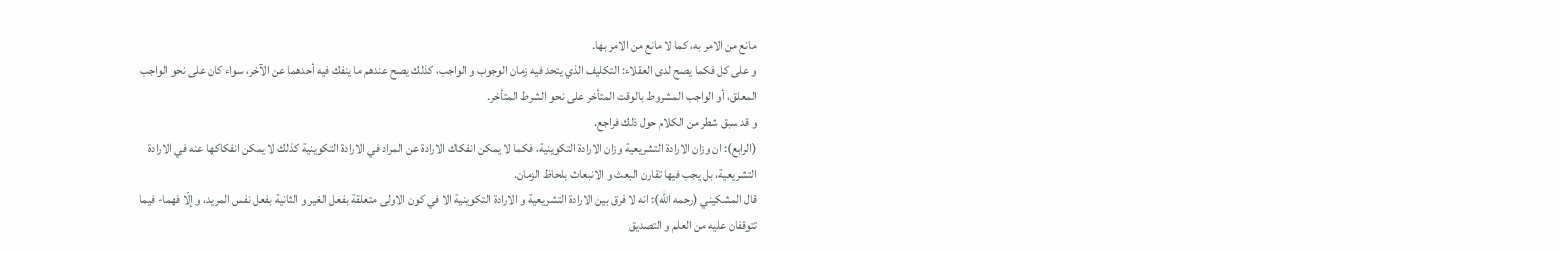مانع من الامر به، كما لا مانع من الامر بها.
و على كل فكما يصح لدى العقلاء: التكليف الذي يتحد فيه زمان الوجوب و الواجب، كذلك يصح عندهم ما ينفك فيه أحدهما عن الآخر، سواء كان على نحو الواجب المعلق، أو الواجب المشروط بالوقت المتأخر على نحو الشرط المتأخر.
و قد سبق شطر من الكلام حول ذلك فراجع.
(الرابع): ان وزان الارادة التشريعية وزان الارادة التكوينية، فكما لا يمكن انفكاك الارادة عن المراد في الارادة التكوينية كذلك لا يمكن انفكاكها عنه في الارادة التشريعية، بل يجب فيها تقارن البعث و الانبعاث بلحاظ الزمان.
قال المشكيني (رحمه اللّه): انه لا فرق بين الارادة التشريعية و الارادة التكوينية الا في كون الاولى متعلقة بفعل الغير و الثانية بفعل نفس المريد، و إلّا فهما- فيما تتوقفان عليه من العلم و التصديق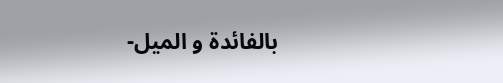بالفائدة و الميل-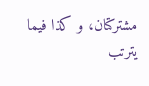مشتركتان، و كذا فيما يترتب